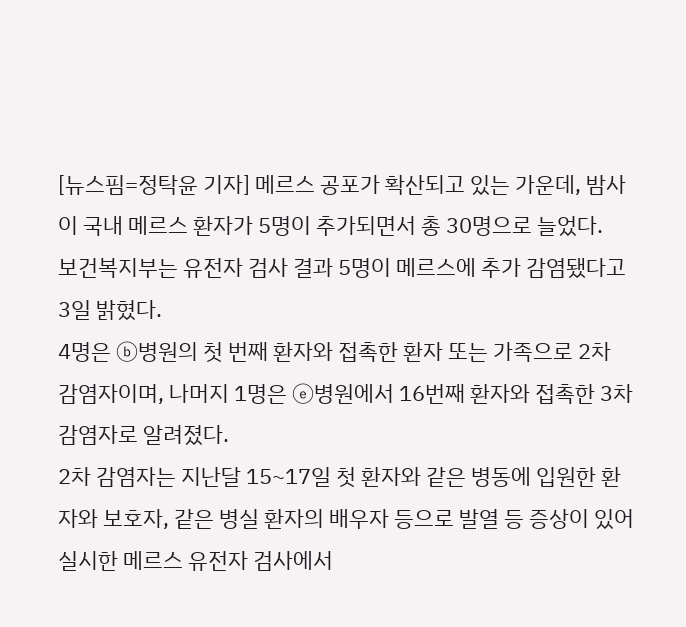[뉴스핌=정탁윤 기자] 메르스 공포가 확산되고 있는 가운데, 밤사이 국내 메르스 환자가 5명이 추가되면서 총 30명으로 늘었다.
보건복지부는 유전자 검사 결과 5명이 메르스에 추가 감염됐다고 3일 밝혔다.
4명은 ⓑ병원의 첫 번째 환자와 접촉한 환자 또는 가족으로 2차 감염자이며, 나머지 1명은 ⓔ병원에서 16번째 환자와 접촉한 3차 감염자로 알려졌다.
2차 감염자는 지난달 15~17일 첫 환자와 같은 병동에 입원한 환자와 보호자, 같은 병실 환자의 배우자 등으로 발열 등 증상이 있어 실시한 메르스 유전자 검사에서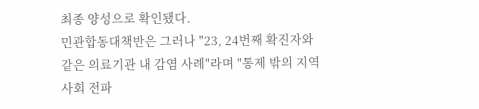최종 양성으로 확인됐다.
민관합동대책반은 그러나 "23, 24번째 확진자와 같은 의료기관 내 감염 사례"라며 "통제 밖의 지역사회 전파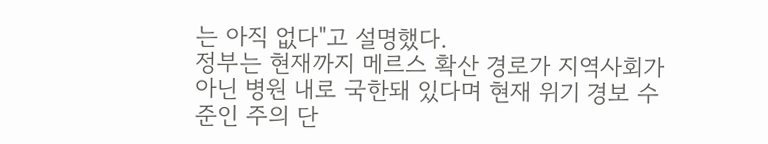는 아직 없다"고 설명했다.
정부는 현재까지 메르스 확산 경로가 지역사회가 아닌 병원 내로 국한돼 있다며 현재 위기 경보 수준인 주의 단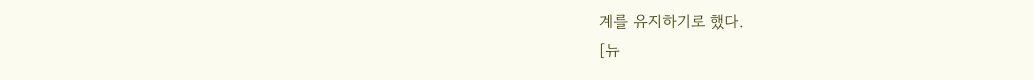계를 유지하기로 했다.
[뉴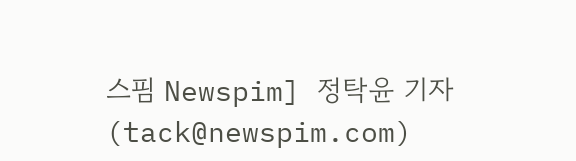스핌 Newspim] 정탁윤 기자 (tack@newspim.com)